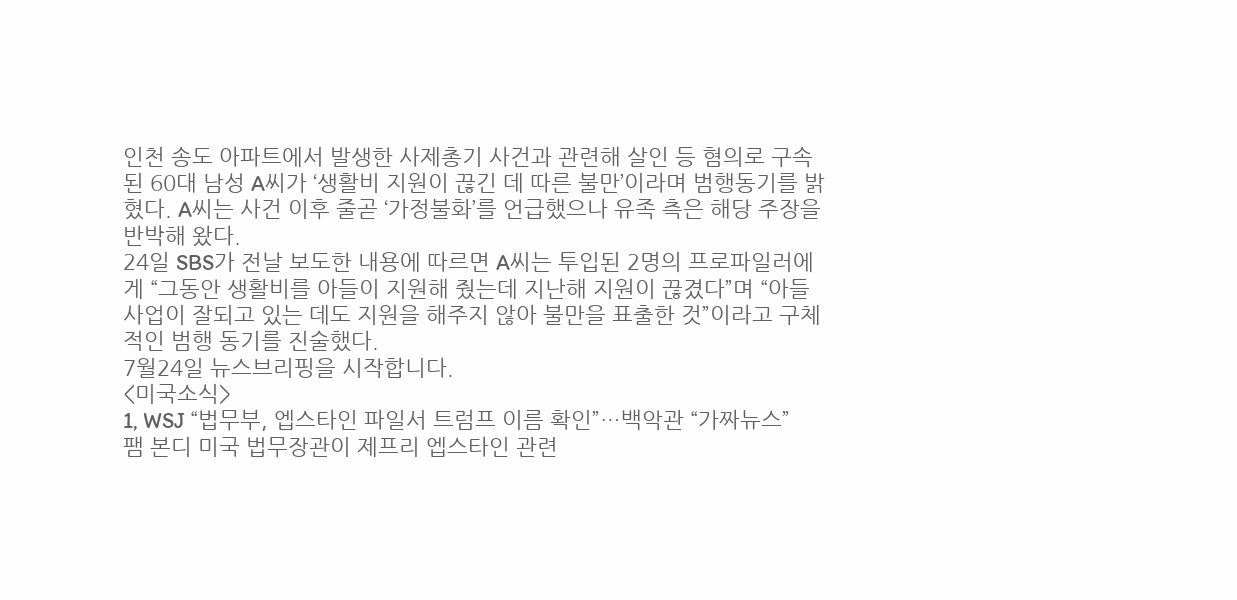인천 송도 아파트에서 발생한 사제총기 사건과 관련해 살인 등 혐의로 구속된 60대 남성 A씨가 ‘생활비 지원이 끊긴 데 따른 불만’이라며 범행동기를 밝혔다. A씨는 사건 이후 줄곧 ‘가정불화’를 언급했으나 유족 측은 해당 주장을 반박해 왔다.
24일 SBS가 전날 보도한 내용에 따르면 A씨는 투입된 2명의 프로파일러에게 “그동안 생활비를 아들이 지원해 줬는데 지난해 지원이 끊겼다”며 “아들 사업이 잘되고 있는 데도 지원을 해주지 않아 불만을 표출한 것”이라고 구체적인 범행 동기를 진술했다.
7월24일 뉴스브리핑을 시작합니다.
<미국소식>
1, WSJ “법무부, 엡스타인 파일서 트럼프 이름 확인”…백악관 “가짜뉴스”
팸 본디 미국 법무장관이 제프리 엡스타인 관련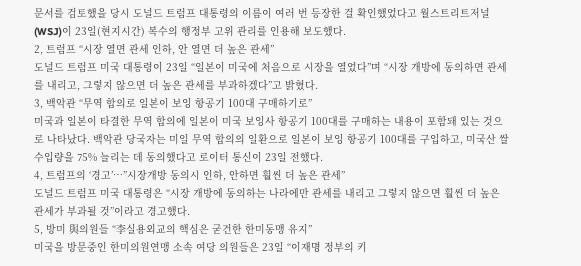문서를 검토했을 당시 도널드 트럼프 대통령의 이름이 여러 번 등장한 걸 확인했었다고 월스트리트저널(WSJ)이 23일(현지시간) 복수의 행정부 고위 관리를 인용해 보도했다.
2, 트럼프 “시장 열면 관세 인하, 안 열면 더 높은 관세”
도널드 트럼프 미국 대통령이 23일 “일본이 미국에 처음으로 시장을 열었다”며 “시장 개방에 동의하면 관세를 내리고, 그렇지 않으면 더 높은 관세를 부과하겠다”고 밝혔다.
3, 백악관 “무역 합의로 일본이 보잉 항공기 100대 구매하기로”
미국과 일본이 타결한 무역 합의에 일본이 미국 보잉사 항공기 100대를 구매하는 내용이 포함돼 있는 것으로 나타났다. 백악관 당국자는 미일 무역 합의의 일환으로 일본이 보잉 항공기 100대를 구입하고, 미국산 쌀 수입량을 75% 늘리는 데 동의했다고 로이터 통신이 23일 전했다.
4, 트럼프의 ‘경고’…”시장개방 동의시 인하, 안하면 훨씬 더 높은 관세”
도널드 트럼프 미국 대통령은 “시장 개방에 동의하는 나라에만 관세를 내리고 그렇지 않으면 훨씬 더 높은 관세가 부과될 것”이라고 경고했다.
5, 방미 與의원들 “李실용외교의 핵심은 굳건한 한미동맹 유지”
미국을 방문중인 한미의원연맹 소속 여당 의원들은 23일 “이재명 정부의 키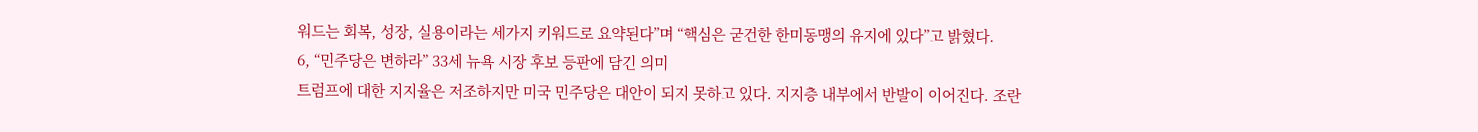워드는 회복, 성장, 실용이라는 세가지 키워드로 요약된다”며 “핵심은 굳건한 한미동맹의 유지에 있다”고 밝혔다.
6, “민주당은 변하라” 33세 뉴욕 시장 후보 등판에 담긴 의미
트럼프에 대한 지지율은 저조하지만 미국 민주당은 대안이 되지 못하고 있다. 지지층 내부에서 반발이 이어진다. 조란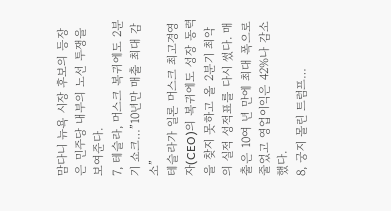맘다니 뉴욕 시장 후보의 등장은 민주당 내부의 노선 투쟁을 보여준다.
7, 테슬라, 머스크 복귀에도 2분기 쇼크…”10년만 매출 최대 감소”
테슬라가 일론 머스크 최고경영자(CEO)의 복귀에도 성장 동력을 찾지 못하고 올 2분기 최악의 실적 성적표를 다시 썼다. 매출은 10여 년 만에 최대 폭으로 줄었고 영업이익은 42%나 감소했다.
8, 궁지 몰린 트럼프…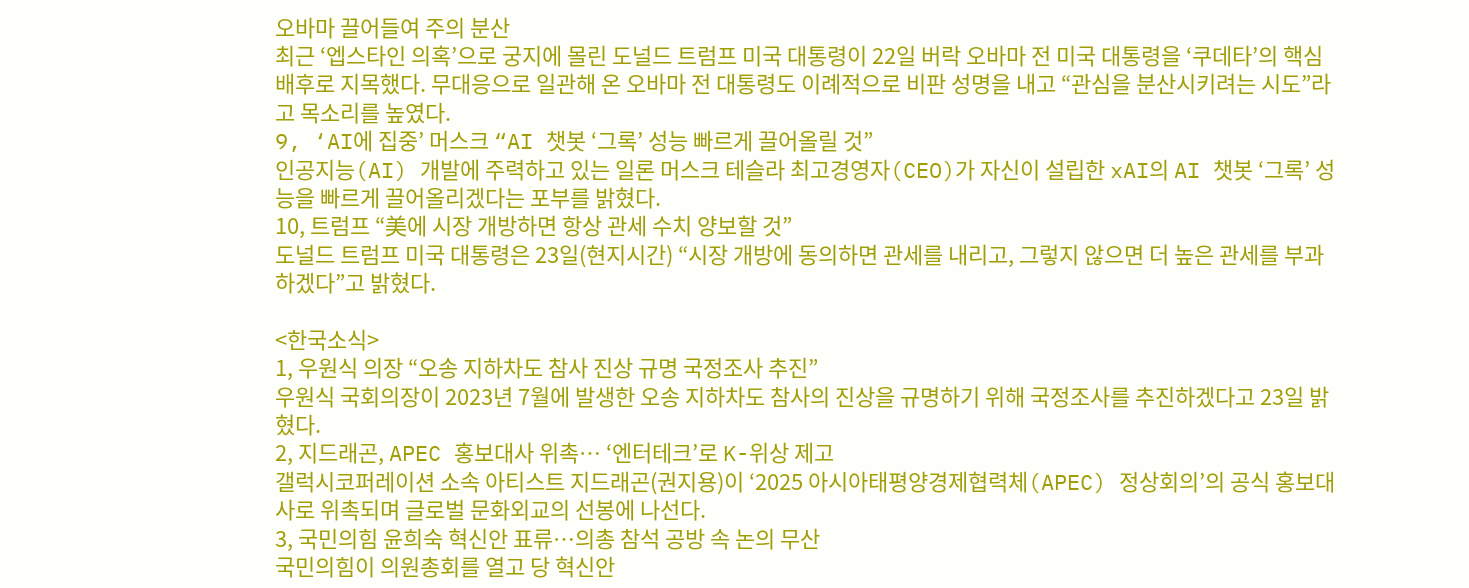오바마 끌어들여 주의 분산
최근 ‘엡스타인 의혹’으로 궁지에 몰린 도널드 트럼프 미국 대통령이 22일 버락 오바마 전 미국 대통령을 ‘쿠데타’의 핵심 배후로 지목했다. 무대응으로 일관해 온 오바마 전 대통령도 이례적으로 비판 성명을 내고 “관심을 분산시키려는 시도”라고 목소리를 높였다.
9, ‘AI에 집중’ 머스크 “AI 챗봇 ‘그록’ 성능 빠르게 끌어올릴 것”
인공지능(AI) 개발에 주력하고 있는 일론 머스크 테슬라 최고경영자(CEO)가 자신이 설립한 xAI의 AI 챗봇 ‘그록’ 성능을 빠르게 끌어올리겠다는 포부를 밝혔다.
10, 트럼프 “美에 시장 개방하면 항상 관세 수치 양보할 것”
도널드 트럼프 미국 대통령은 23일(현지시간) “시장 개방에 동의하면 관세를 내리고, 그렇지 않으면 더 높은 관세를 부과하겠다”고 밝혔다.

<한국소식>
1, 우원식 의장 “오송 지하차도 참사 진상 규명 국정조사 추진”
우원식 국회의장이 2023년 7월에 발생한 오송 지하차도 참사의 진상을 규명하기 위해 국정조사를 추진하겠다고 23일 밝혔다.
2, 지드래곤, APEC 홍보대사 위촉… ‘엔터테크’로 K-위상 제고
갤럭시코퍼레이션 소속 아티스트 지드래곤(권지용)이 ‘2025 아시아태평양경제협력체(APEC) 정상회의’의 공식 홍보대사로 위촉되며 글로벌 문화외교의 선봉에 나선다.
3, 국민의힘 윤희숙 혁신안 표류…의총 참석 공방 속 논의 무산
국민의힘이 의원총회를 열고 당 혁신안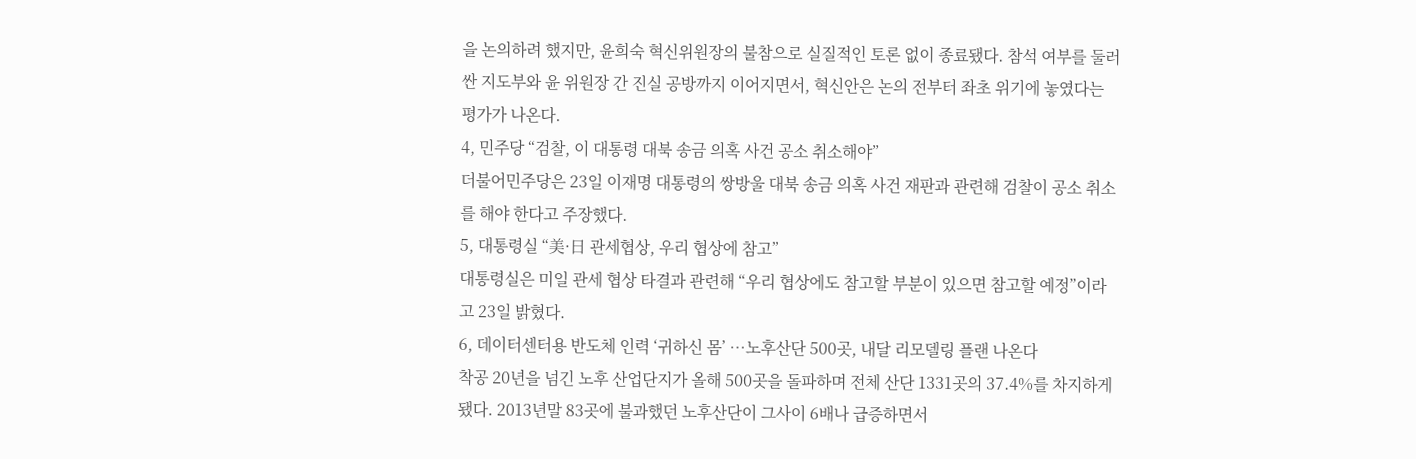을 논의하려 했지만, 윤희숙 혁신위원장의 불참으로 실질적인 토론 없이 종료됐다. 참석 여부를 둘러싼 지도부와 윤 위원장 간 진실 공방까지 이어지면서, 혁신안은 논의 전부터 좌초 위기에 놓였다는 평가가 나온다.
4, 민주당 “검찰, 이 대통령 대북 송금 의혹 사건 공소 취소해야”
더불어민주당은 23일 이재명 대통령의 쌍방울 대북 송금 의혹 사건 재판과 관련해 검찰이 공소 취소를 해야 한다고 주장했다.
5, 대통령실 “美·日 관세협상, 우리 협상에 참고”
대통령실은 미일 관세 협상 타결과 관련해 “우리 협상에도 참고할 부분이 있으면 참고할 예정”이라고 23일 밝혔다.
6, 데이터센터용 반도체 인력 ‘귀하신 몸’ …노후산단 500곳, 내달 리모델링 플랜 나온다
착공 20년을 넘긴 노후 산업단지가 올해 500곳을 돌파하며 전체 산단 1331곳의 37.4%를 차지하게 됐다. 2013년말 83곳에 불과했던 노후산단이 그사이 6배나 급증하면서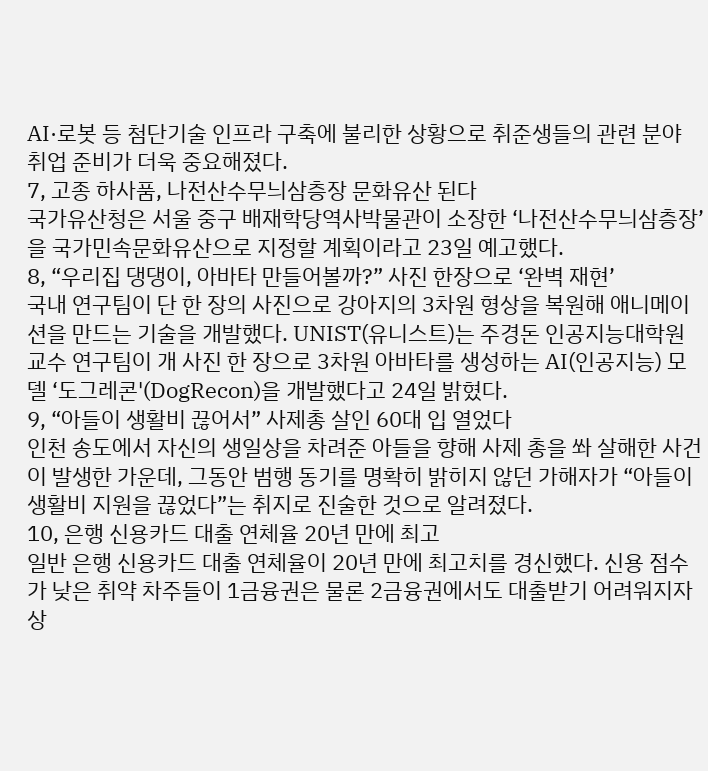AI·로봇 등 첨단기술 인프라 구축에 불리한 상황으로 취준생들의 관련 분야 취업 준비가 더욱 중요해졌다.
7, 고종 하사품, 나전산수무늬삼층장 문화유산 된다
국가유산청은 서울 중구 배재학당역사박물관이 소장한 ‘나전산수무늬삼층장’을 국가민속문화유산으로 지정할 계획이라고 23일 예고했다.
8, “우리집 댕댕이, 아바타 만들어볼까?” 사진 한장으로 ‘완벽 재현’
국내 연구팀이 단 한 장의 사진으로 강아지의 3차원 형상을 복원해 애니메이션을 만드는 기술을 개발했다. UNIST(유니스트)는 주경돈 인공지능대학원 교수 연구팀이 개 사진 한 장으로 3차원 아바타를 생성하는 AI(인공지능) 모델 ‘도그레콘'(DogRecon)을 개발했다고 24일 밝혔다.
9, “아들이 생활비 끊어서” 사제총 살인 60대 입 열었다
인천 송도에서 자신의 생일상을 차려준 아들을 향해 사제 총을 쏴 살해한 사건이 발생한 가운데, 그동안 범행 동기를 명확히 밝히지 않던 가해자가 “아들이 생활비 지원을 끊었다”는 취지로 진술한 것으로 알려졌다.
10, 은행 신용카드 대출 연체율 20년 만에 최고
일반 은행 신용카드 대출 연체율이 20년 만에 최고치를 경신했다. 신용 점수가 낮은 취약 차주들이 1금융권은 물론 2금융권에서도 대출받기 어려워지자 상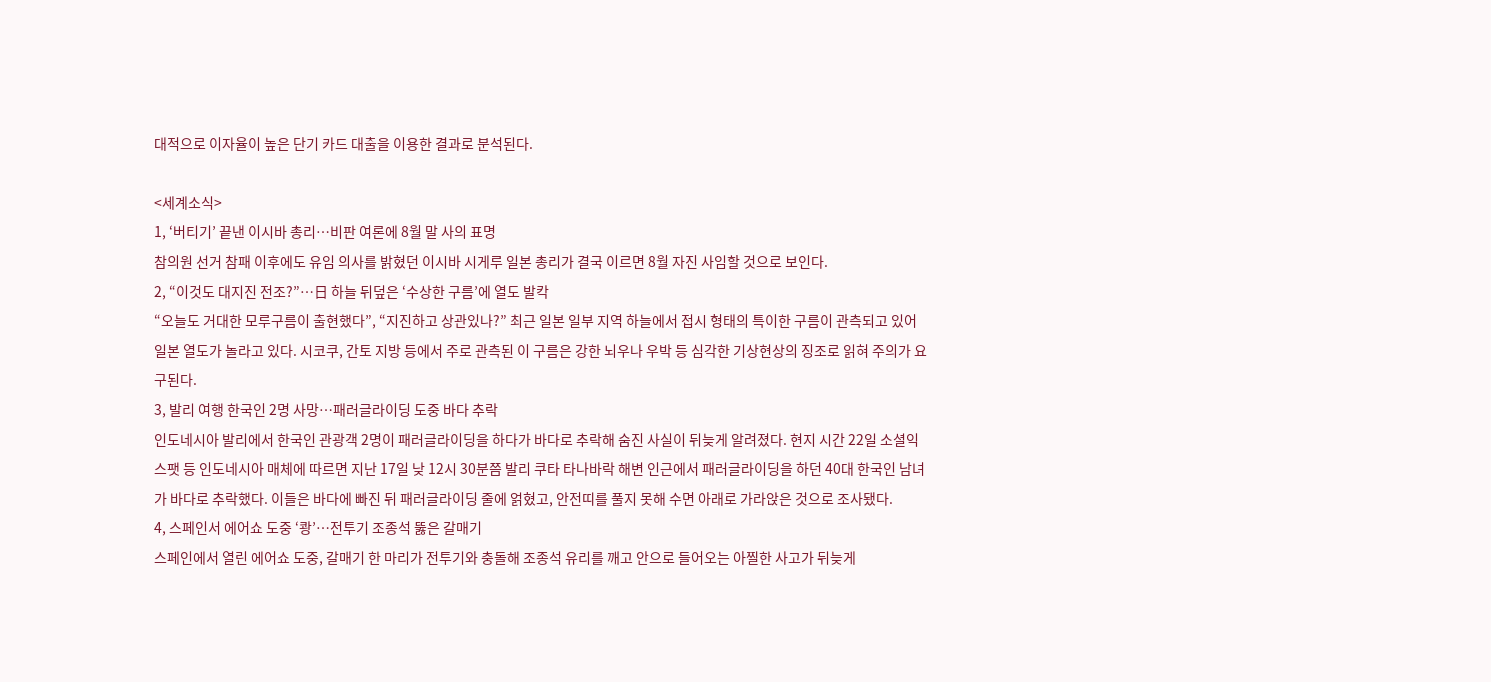대적으로 이자율이 높은 단기 카드 대출을 이용한 결과로 분석된다.

<세계소식>
1, ‘버티기’ 끝낸 이시바 총리…비판 여론에 8월 말 사의 표명
참의원 선거 참패 이후에도 유임 의사를 밝혔던 이시바 시게루 일본 총리가 결국 이르면 8월 자진 사임할 것으로 보인다.
2, “이것도 대지진 전조?”…日 하늘 뒤덮은 ‘수상한 구름’에 열도 발칵
“오늘도 거대한 모루구름이 출현했다”, “지진하고 상관있나?” 최근 일본 일부 지역 하늘에서 접시 형태의 특이한 구름이 관측되고 있어 일본 열도가 놀라고 있다. 시코쿠, 간토 지방 등에서 주로 관측된 이 구름은 강한 뇌우나 우박 등 심각한 기상현상의 징조로 읽혀 주의가 요구된다.
3, 발리 여행 한국인 2명 사망…패러글라이딩 도중 바다 추락
인도네시아 발리에서 한국인 관광객 2명이 패러글라이딩을 하다가 바다로 추락해 숨진 사실이 뒤늦게 알려졌다. 현지 시간 22일 소셜익스팻 등 인도네시아 매체에 따르면 지난 17일 낮 12시 30분쯤 발리 쿠타 타나바락 해변 인근에서 패러글라이딩을 하던 40대 한국인 남녀가 바다로 추락했다. 이들은 바다에 빠진 뒤 패러글라이딩 줄에 얽혔고, 안전띠를 풀지 못해 수면 아래로 가라앉은 것으로 조사됐다.
4, 스페인서 에어쇼 도중 ‘쾅’…전투기 조종석 뚫은 갈매기
스페인에서 열린 에어쇼 도중, 갈매기 한 마리가 전투기와 충돌해 조종석 유리를 깨고 안으로 들어오는 아찔한 사고가 뒤늦게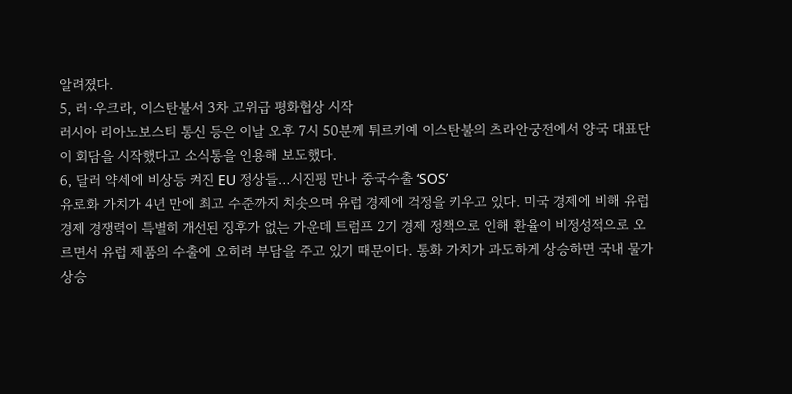알려졌다.
5, 러·우크라, 이스탄불서 3차 고위급 평화협상 시작
러시아 리아노보스티 통신 등은 이날 오후 7시 50분께 튀르키예 이스탄불의 츠라안궁전에서 양국 대표단이 회담을 시작했다고 소식통을 인용해 보도했다.
6, 달러 약세에 비상등 켜진 EU 정상들…시진핑 만나 중국수출 ‘SOS’
유로화 가치가 4년 만에 최고 수준까지 치솟으며 유럽 경제에 걱정을 키우고 있다. 미국 경제에 비해 유럽 경제 경쟁력이 특별히 개선된 징후가 없는 가운데 트럼프 2기 경제 정책으로 인해 환율이 비정성적으로 오르면서 유럽 제품의 수출에 오히려 부담을 주고 있기 때문이다. 통화 가치가 과도하게 상승하면 국내 물가 상승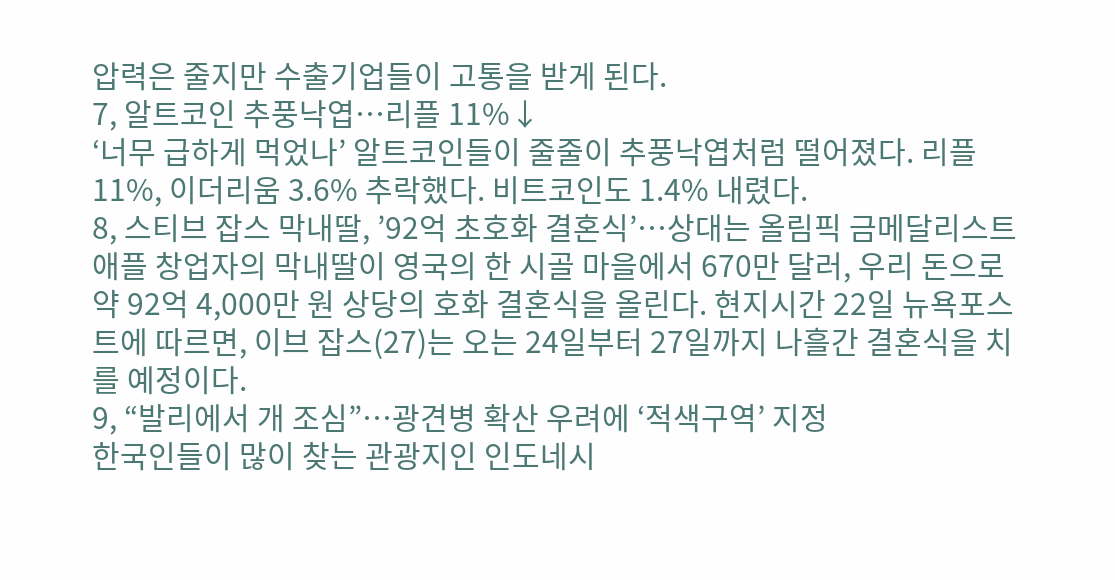압력은 줄지만 수출기업들이 고통을 받게 된다.
7, 알트코인 추풍낙엽…리플 11%↓
‘너무 급하게 먹었나’ 알트코인들이 줄줄이 추풍낙엽처럼 떨어졌다. 리플 11%, 이더리움 3.6% 추락했다. 비트코인도 1.4% 내렸다.
8, 스티브 잡스 막내딸, ’92억 초호화 결혼식’…상대는 올림픽 금메달리스트
애플 창업자의 막내딸이 영국의 한 시골 마을에서 670만 달러, 우리 돈으로 약 92억 4,000만 원 상당의 호화 결혼식을 올린다. 현지시간 22일 뉴욕포스트에 따르면, 이브 잡스(27)는 오는 24일부터 27일까지 나흘간 결혼식을 치를 예정이다.
9, “발리에서 개 조심”…광견병 확산 우려에 ‘적색구역’ 지정
한국인들이 많이 찾는 관광지인 인도네시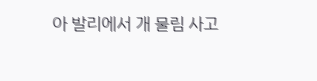아 발리에서 개 물림 사고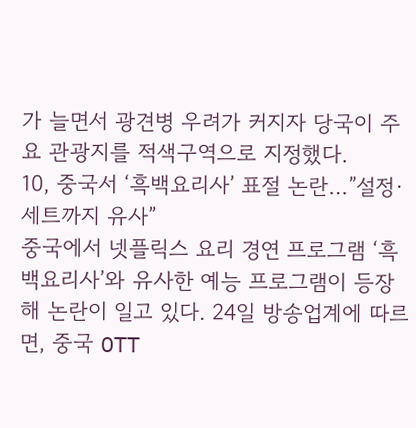가 늘면서 광견병 우려가 커지자 당국이 주요 관광지를 적색구역으로 지정했다.
10, 중국서 ‘흑백요리사’ 표절 논란…”설정·세트까지 유사”
중국에서 넷플릭스 요리 경연 프로그램 ‘흑백요리사’와 유사한 예능 프로그램이 등장해 논란이 일고 있다. 24일 방송업계에 따르면, 중국 OTT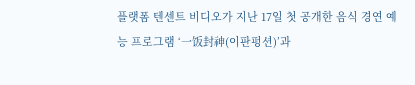플랫폼 텐센트 비디오가 지난 17일 첫 공개한 음식 경연 예능 프로그램 ‘一饭封神(이판펑션)’과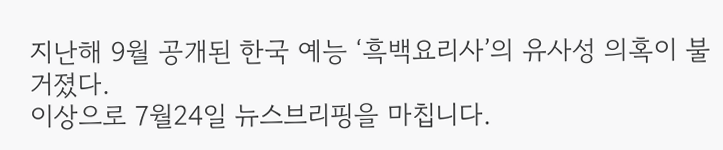지난해 9월 공개된 한국 예능 ‘흑백요리사’의 유사성 의혹이 불거졌다.
이상으로 7월24일 뉴스브리핑을 마칩니다.